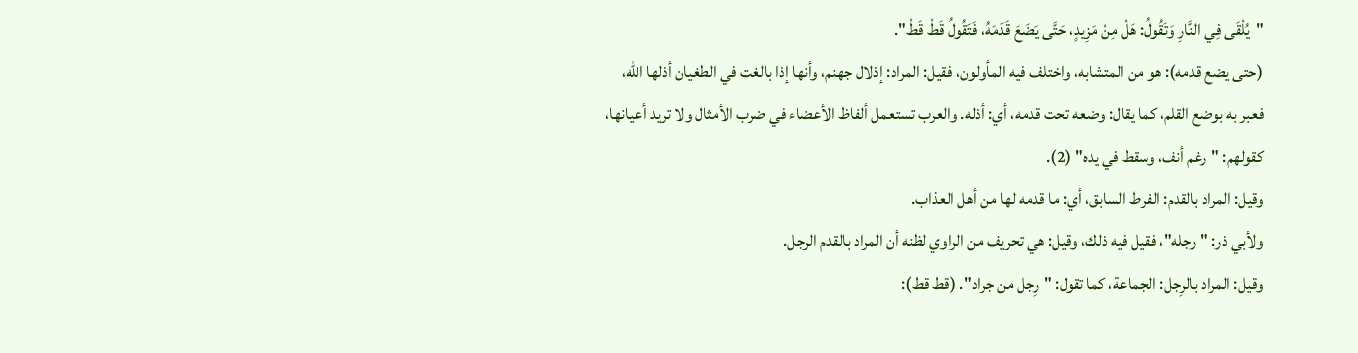"يُلْقَى فِي النَّارِ وَتَقُولُ: هَلْ مِنْ مَزِيدٍ، حَتَّى يَضَعَ قَدَمَهُ، فَتَقُولُ قَطْ قَطْ".
(حتى يضع قدمه): هو من المتشابه، واختلف فيه المأولون، فقيل: المراد: إذلال جهنم، وأنها إذا بالغت في الطغيان أذلها الله، فعبر به بوضع القلم، كما يقال: وضعه تحت قدمه، أي: أذله. والعرب تستعمل ألفاظ الأعضاء في ضرب الأمثال ولا تريد أعيانها، كقولهم: "رغم أنف، وسقط في يده" (2).
وقيل: المراد بالقدم: الفرط السابق، أي: ما قدمه لها من أهل العذاب.
ولأبي ذر: "رجله"، فقيل فيه ذلك، وقيل: هي تحريف من الراوي لظنه أن المراد بالقدم الرجل.
وقيل: المراد بالرِجل: الجماعة، كما تقول: "رِجل من جراد". (قط قط):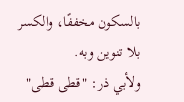بالسكون مخففًا، والكسر بلا تنوين وبه.
ولأبي ذر: "قطى قطى"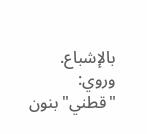بالإشباع.
وروي: "قطني" بنون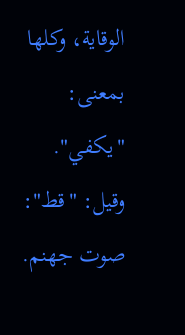الوقاية، وكلها بمعنى: "يكفي".
وقيل: "قط": صوت جهنم.